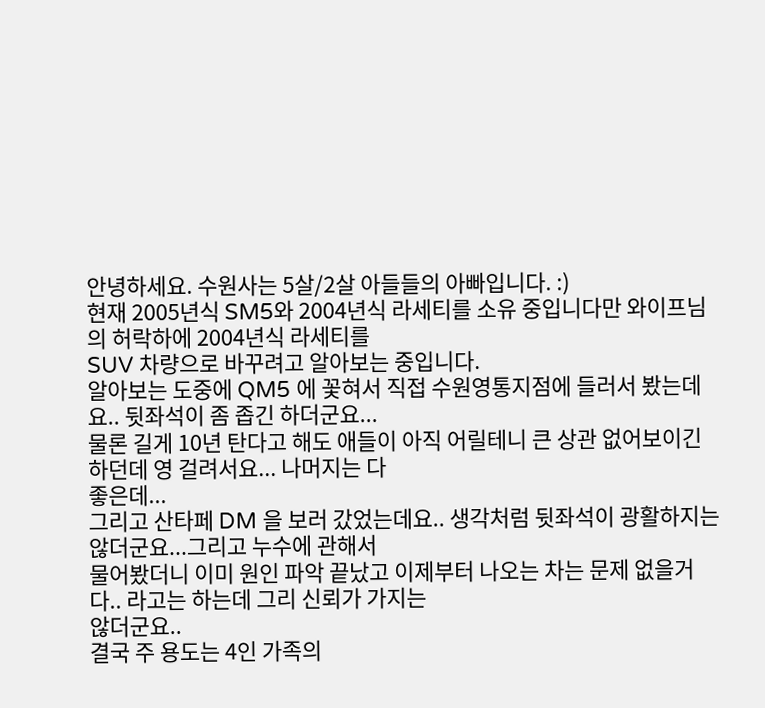안녕하세요. 수원사는 5살/2살 아들들의 아빠입니다. :)
현재 2005년식 SM5와 2004년식 라세티를 소유 중입니다만 와이프님의 허락하에 2004년식 라세티를
SUV 차량으로 바꾸려고 알아보는 중입니다.
알아보는 도중에 QM5 에 꽃혀서 직접 수원영통지점에 들러서 봤는데요.. 뒷좌석이 좀 좁긴 하더군요...
물론 길게 10년 탄다고 해도 애들이 아직 어릴테니 큰 상관 없어보이긴 하던데 영 걸려서요... 나머지는 다
좋은데...
그리고 산타페 DM 을 보러 갔었는데요.. 생각처럼 뒷좌석이 광활하지는 않더군요...그리고 누수에 관해서
물어봤더니 이미 원인 파악 끝났고 이제부터 나오는 차는 문제 없을거다.. 라고는 하는데 그리 신뢰가 가지는
않더군요..
결국 주 용도는 4인 가족의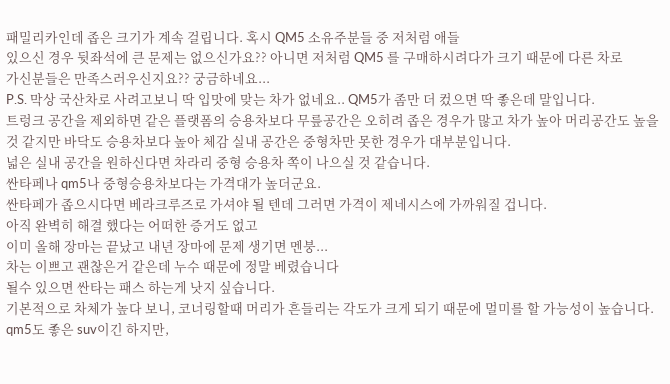패밀리카인데 좁은 크기가 계속 걸립니다. 혹시 QM5 소유주분들 중 저처럼 애들
있으신 경우 뒷좌석에 큰 문제는 없으신가요?? 아니면 저처럼 QM5 를 구매하시려다가 크기 때문에 다른 차로
가신분들은 만족스러우신지요?? 궁금하네요...
P.S. 막상 국산차로 사려고보니 딱 입맛에 맞는 차가 없네요.. QM5가 좀만 더 컸으면 딱 좋은데 말입니다.
트렁크 공간을 제외하면 같은 플랫폼의 승용차보다 무릎공간은 오히려 좁은 경우가 많고 차가 높아 머리공간도 높을 것 같지만 바닥도 승용차보다 높아 체감 실내 공간은 중형차만 못한 경우가 대부분입니다.
넓은 실내 공간을 원하신다면 차라리 중형 승용차 쪽이 나으실 것 같습니다.
싼타페나 qm5나 중형승용차보다는 가격대가 높더군요.
싼타페가 좁으시다면 베라크루즈로 가셔야 될 텐데 그러면 가격이 제네시스에 가까워질 겁니다.
아직 완벽히 해결 했다는 어떠한 증거도 없고
이미 올해 장마는 끝났고 내년 장마에 문제 생기면 멘붕...
차는 이쁘고 괜찮은거 같은데 누수 때문에 정말 베렸습니다
될수 있으면 싼타는 패스 하는게 낫지 싶습니다.
기본적으로 차체가 높다 보니, 코너링할때 머리가 흔들리는 각도가 크게 되기 때문에 멀미를 할 가능성이 높습니다.
qm5도 좋은 suv이긴 하지만,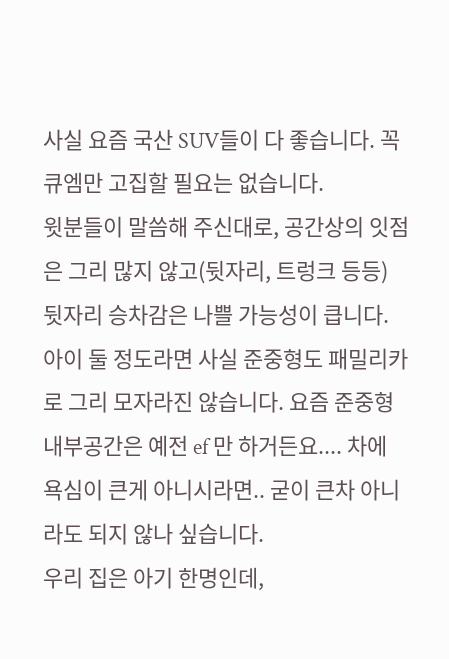사실 요즘 국산 SUV들이 다 좋습니다. 꼭 큐엠만 고집할 필요는 없습니다.
윗분들이 말씀해 주신대로, 공간상의 잇점은 그리 많지 않고(뒷자리, 트렁크 등등) 뒷자리 승차감은 나쁠 가능성이 큽니다.
아이 둘 정도라면 사실 준중형도 패밀리카로 그리 모자라진 않습니다. 요즘 준중형 내부공간은 예전 ef 만 하거든요.... 차에 욕심이 큰게 아니시라면.. 굳이 큰차 아니라도 되지 않나 싶습니다.
우리 집은 아기 한명인데,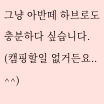그냥 아반떼 하브로도 충분하다 싶습니다. (캠핑할일 없거든요.. ^^)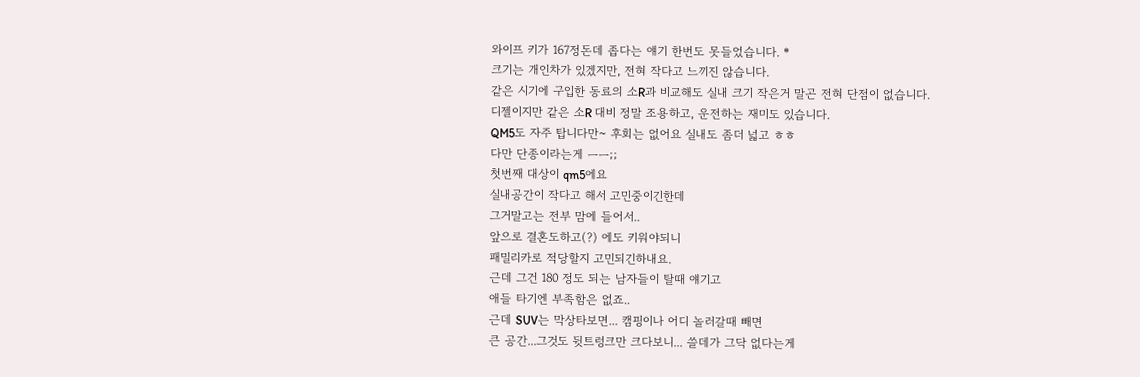와이프 키가 167정돈데 좁다는 얘기 한번도 못들었습니다. *
크기는 개인차가 있겠지만, 전혀 작다고 느끼진 않습니다.
같은 시기에 구입한 동료의 소R과 비교해도 실내 크기 작은거 말곤 전혀 단점이 없습니다.
디젤이지만 같은 소R 대비 정말 조용하고, 운전하는 재미도 있습니다.
QM5도 자주 탑니다만~ 후회는 없어요 실내도 좀더 넓고 ㅎㅎ
다만 단종이라는게 ㅡㅡ;;
첫번째 대상이 qm5에요
실내공간이 작다고 해서 고민중이긴한데
그거말고는 전부 맘에 들어서..
앞으로 결혼도하고(?) 에도 키워야되니
패밀리카로 적당할지 고민되긴하내요.
근데 그건 180 정도 되는 남자들이 탈때 얘기고
애들 타기엔 부족함은 없죠..
근데 SUV는 막상타보면... 캠핑이나 어디 놀러갈때 빼면
큰 공간...그것도 뒷트렁크만 크다보니... 쓸데가 그닥 없다는게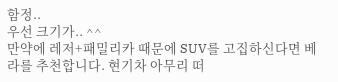함정..
우선 크기가.. ^^
만약에 레저+패밀리카 때문에 SUV를 고집하신다면 베라를 추천합니다. 현기차 아무리 떠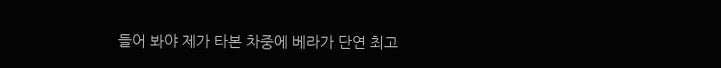들어 봐야 제가 타본 차중에 베라가 단연 최고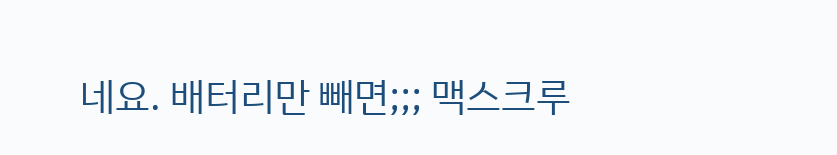네요. 배터리만 빼면;;; 맥스크루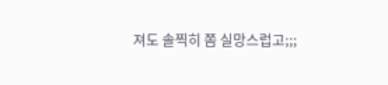져도 솔찍히 쫌 실망스럽고;;;